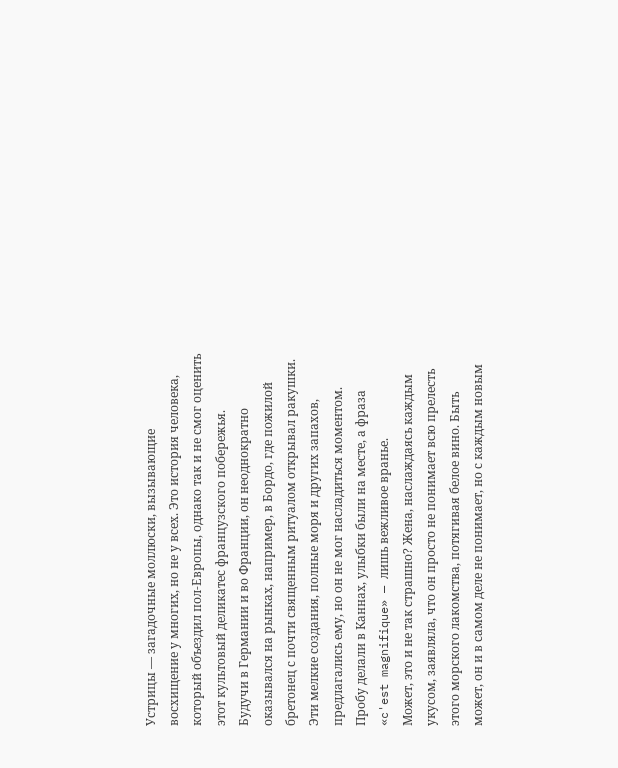Устрицы — загадочные моллюски, вызывающие восхищение у многих, но не у всех. Это история человека, который объездил пол-Европы, однако так и не смог оценить этот культовый деликатес французского побережья.
Будучи в Германии и во Франции, он неоднократно оказывался на рынках, например, в Бордо, где пожилой бретонец с почти священным ритуалом открывал ракушки. Эти мелкие создания, полные моря и других запахов, предлагались ему, но он не мог насладиться моментом. Пробу делали в Каннах, улыбки были на месте, а фраза «c'est magnifique» — лишь вежливое вранье.
Может, это и не так страшно? Жена, наслаждаясь каждым укусом, заявляла, что он просто не понимает всю прелесть этого морского лакомства, потягивая белое вино. Быть может, он и в самом деле не понимает, но с каждым новым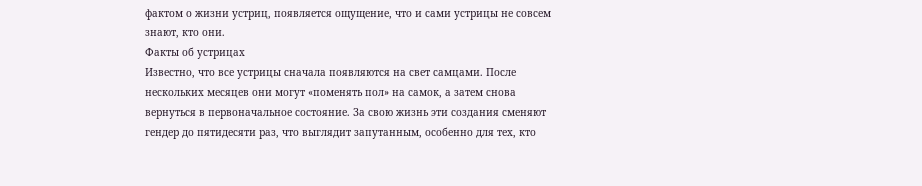фактом о жизни устриц, появляется ощущение, что и сами устрицы не совсем знают, кто они.
Факты об устрицах
Известно, что все устрицы сначала появляются на свет самцами. После нескольких месяцев они могут «поменять пол» на самок, а затем снова вернуться в первоначальное состояние. За свою жизнь эти создания сменяют гендер до пятидесяти раз, что выглядит запутанным, особенно для тех, кто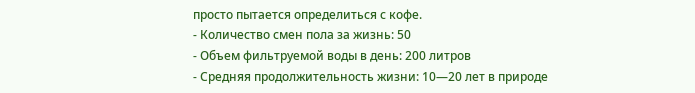просто пытается определиться с кофе.
- Количество смен пола за жизнь: 50
- Объем фильтруемой воды в день: 200 литров
- Средняя продолжительность жизни: 10—20 лет в природе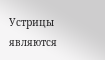Устрицы являются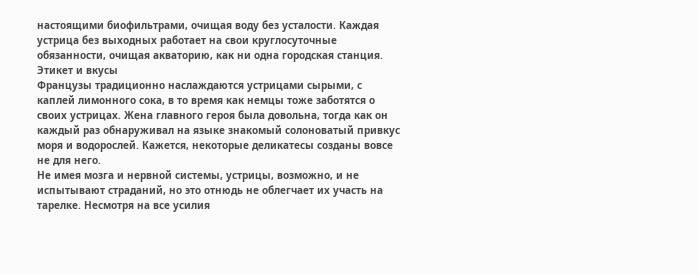настоящими биофильтрами, очищая воду без усталости. Каждая устрица без выходных работает на свои круглосуточные обязанности, очищая акваторию, как ни одна городская станция.
Этикет и вкусы
Французы традиционно наслаждаются устрицами сырыми, с каплей лимонного сока, в то время как немцы тоже заботятся о своих устрицах. Жена главного героя была довольна, тогда как он каждый раз обнаруживал на языке знакомый солоноватый привкус моря и водорослей. Кажется, некоторые деликатесы созданы вовсе не для него.
Не имея мозга и нервной системы, устрицы, возможно, и не испытывают страданий, но это отнюдь не облегчает их участь на тарелке. Несмотря на все усилия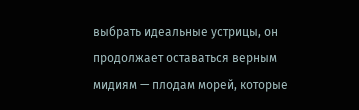выбрать идеальные устрицы, он продолжает оставаться верным мидиям — плодам морей, которые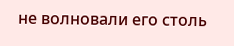не волновали его столь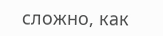сложно, как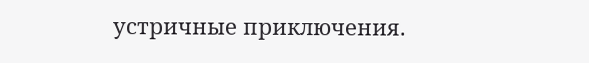устричные приключения.